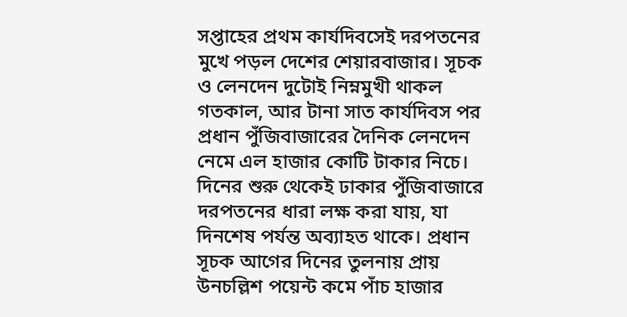সপ্তাহের প্রথম কার্যদিবসেই দরপতনের মুখে পড়ল দেশের শেয়ারবাজার। সূচক ও লেনদেন দুটোই নিম্নমুখী থাকল গতকাল, আর টানা সাত কার্যদিবস পর প্রধান পুঁজিবাজারের দৈনিক লেনদেন নেমে এল হাজার কোটি টাকার নিচে।
দিনের শুরু থেকেই ঢাকার পুঁজিবাজারে দরপতনের ধারা লক্ষ করা যায়, যা দিনশেষ পর্যন্ত অব্যাহত থাকে। প্রধান সূচক আগের দিনের তুলনায় প্রায় উনচল্লিশ পয়েন্ট কমে পাঁচ হাজার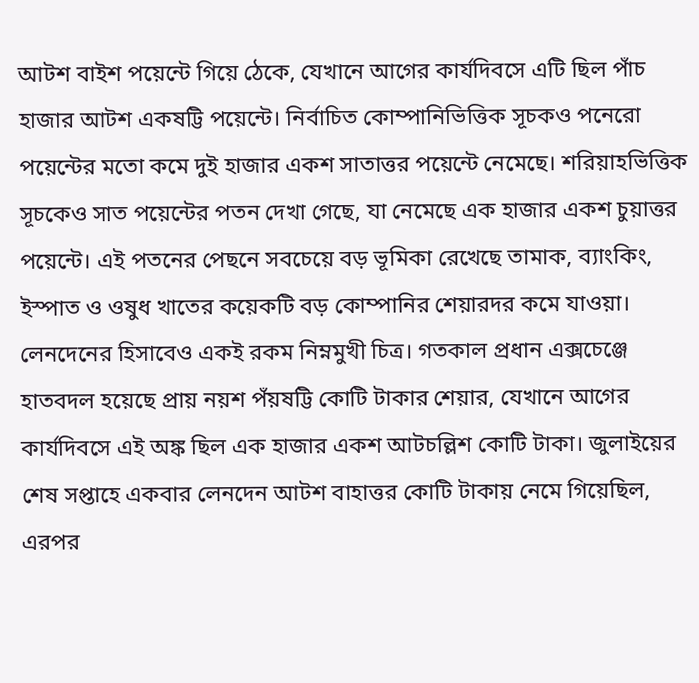আটশ বাইশ পয়েন্টে গিয়ে ঠেকে, যেখানে আগের কার্যদিবসে এটি ছিল পাঁচ হাজার আটশ একষট্টি পয়েন্টে। নির্বাচিত কোম্পানিভিত্তিক সূচকও পনেরো পয়েন্টের মতো কমে দুই হাজার একশ সাতাত্তর পয়েন্টে নেমেছে। শরিয়াহভিত্তিক সূচকেও সাত পয়েন্টের পতন দেখা গেছে, যা নেমেছে এক হাজার একশ চুয়াত্তর পয়েন্টে। এই পতনের পেছনে সবচেয়ে বড় ভূমিকা রেখেছে তামাক, ব্যাংকিং, ইস্পাত ও ওষুধ খাতের কয়েকটি বড় কোম্পানির শেয়ারদর কমে যাওয়া।
লেনদেনের হিসাবেও একই রকম নিম্নমুখী চিত্র। গতকাল প্রধান এক্সচেঞ্জে হাতবদল হয়েছে প্রায় নয়শ পঁয়ষট্টি কোটি টাকার শেয়ার, যেখানে আগের কার্যদিবসে এই অঙ্ক ছিল এক হাজার একশ আটচল্লিশ কোটি টাকা। জুলাইয়ের শেষ সপ্তাহে একবার লেনদেন আটশ বাহাত্তর কোটি টাকায় নেমে গিয়েছিল, এরপর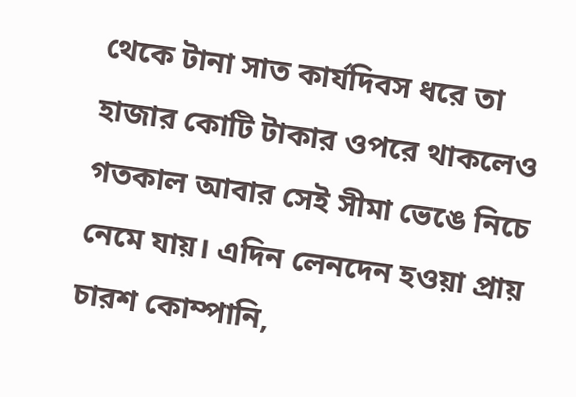থেকে টানা সাত কার্যদিবস ধরে তা হাজার কোটি টাকার ওপরে থাকলেও গতকাল আবার সেই সীমা ভেঙে নিচে নেমে যায়। এদিন লেনদেন হওয়া প্রায় চারশ কোম্পানি,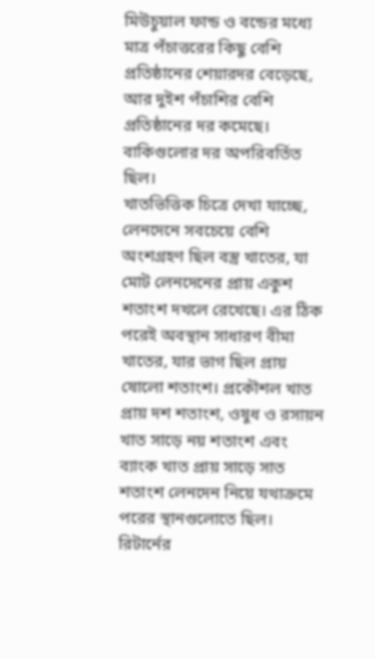মিউচুয়াল ফান্ড ও বন্ডের মধ্যে মাত্র পঁচাত্তরের কিছু বেশি প্রতিষ্ঠানের শেয়ারদর বেড়েছে, আর দুইশ পঁচাশির বেশি প্রতিষ্ঠানের দর কমেছে। বাকিগুলোর দর অপরিবর্তিত ছিল।
খাতভিত্তিক চিত্রে দেখা যাচ্ছে, লেনদেনে সবচেয়ে বেশি অংশগ্রহণ ছিল বস্ত্র খাতের, যা মোট লেনদেনের প্রায় একুশ শতাংশ দখলে রেখেছে। এর ঠিক পরেই অবস্থান সাধারণ বীমা খাতের, যার ভাগ ছিল প্রায় ষোলো শতাংশ। প্রকৌশল খাত প্রায় দশ শতাংশ, ওষুধ ও রসায়ন খাত সাড়ে নয় শতাংশ এবং ব্যাংক খাত প্রায় সাড়ে সাত শতাংশ লেনদেন নিয়ে যথাক্রমে পরের স্থানগুলোতে ছিল।
রিটার্নের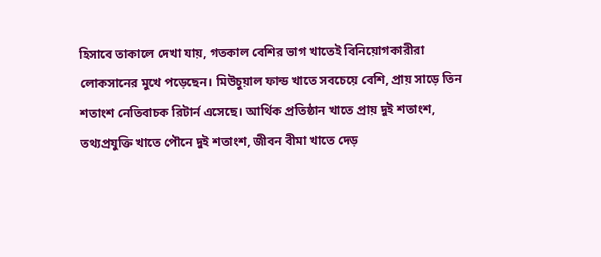হিসাবে তাকালে দেখা যায়, গতকাল বেশির ভাগ খাতেই বিনিয়োগকারীরা লোকসানের মুখে পড়েছেন। মিউচুয়াল ফান্ড খাতে সবচেয়ে বেশি, প্রায় সাড়ে তিন শতাংশ নেতিবাচক রিটার্ন এসেছে। আর্থিক প্রতিষ্ঠান খাতে প্রায় দুই শতাংশ, তথ্যপ্রযুক্তি খাতে পৌনে দুই শতাংশ, জীবন বীমা খাতে দেড়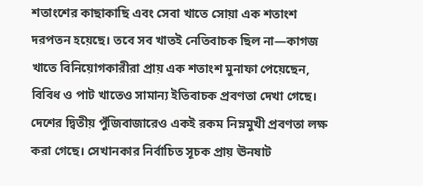শতাংশের কাছাকাছি এবং সেবা খাতে সোয়া এক শতাংশ দরপতন হয়েছে। তবে সব খাতই নেতিবাচক ছিল না—কাগজ খাতে বিনিয়োগকারীরা প্রায় এক শতাংশ মুনাফা পেয়েছেন, বিবিধ ও পাট খাতেও সামান্য ইতিবাচক প্রবণতা দেখা গেছে।
দেশের দ্বিতীয় পুঁজিবাজারেও একই রকম নিম্নমুখী প্রবণতা লক্ষ করা গেছে। সেখানকার নির্বাচিত সূচক প্রায় ঊনষাট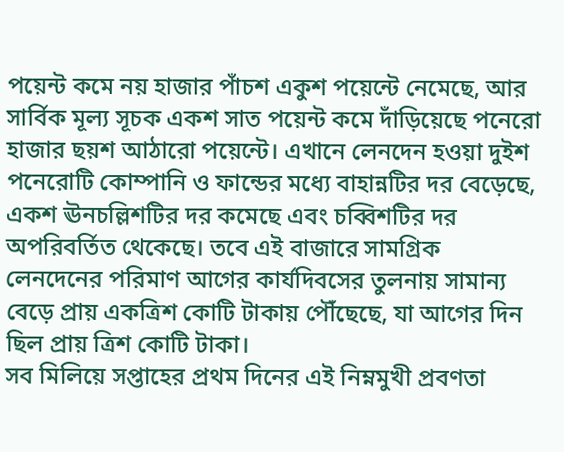পয়েন্ট কমে নয় হাজার পাঁচশ একুশ পয়েন্টে নেমেছে, আর সার্বিক মূল্য সূচক একশ সাত পয়েন্ট কমে দাঁড়িয়েছে পনেরো হাজার ছয়শ আঠারো পয়েন্টে। এখানে লেনদেন হওয়া দুইশ পনেরোটি কোম্পানি ও ফান্ডের মধ্যে বাহান্নটির দর বেড়েছে, একশ ঊনচল্লিশটির দর কমেছে এবং চব্বিশটির দর অপরিবর্তিত থেকেছে। তবে এই বাজারে সামগ্রিক লেনদেনের পরিমাণ আগের কার্যদিবসের তুলনায় সামান্য বেড়ে প্রায় একত্রিশ কোটি টাকায় পৌঁছেছে, যা আগের দিন ছিল প্রায় ত্রিশ কোটি টাকা।
সব মিলিয়ে সপ্তাহের প্রথম দিনের এই নিম্নমুখী প্রবণতা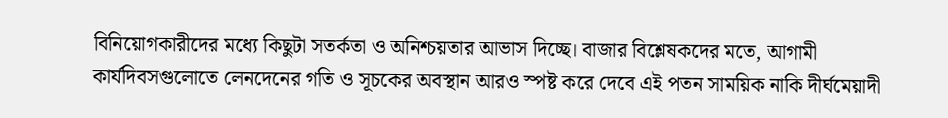বিনিয়োগকারীদের মধ্যে কিছুটা সতর্কতা ও অনিশ্চয়তার আভাস দিচ্ছে। বাজার বিশ্লেষকদের মতে, আগামী কার্যদিবসগুলোতে লেনদেনের গতি ও সূচকের অবস্থান আরও স্পষ্ট করে দেবে এই পতন সাময়িক নাকি দীর্ঘমেয়াদী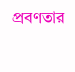প্রবণতার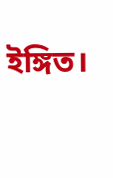ইঙ্গিত।